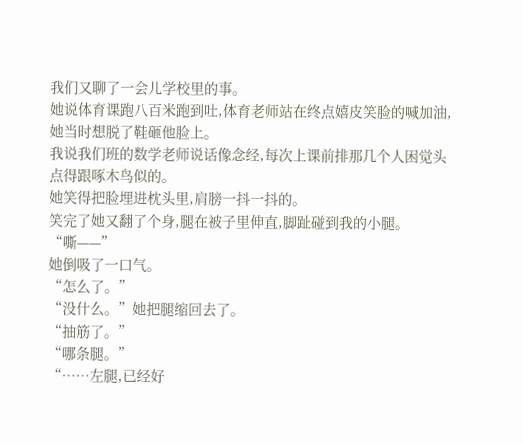我们又聊了一会儿学校里的事。
她说体育课跑八百米跑到吐,体育老师站在终点嬉皮笑脸的喊加油,她当时想脱了鞋砸他脸上。
我说我们班的数学老师说话像念经,每次上课前排那几个人困觉头点得跟啄木鸟似的。
她笑得把脸埋进枕头里,肩膀一抖一抖的。
笑完了她又翻了个身,腿在被子里伸直,脚趾碰到我的小腿。
“嘶——”
她倒吸了一口气。
“怎么了。”
“没什么。”她把腿缩回去了。
“抽筋了。”
“哪条腿。”
“……左腿,已经好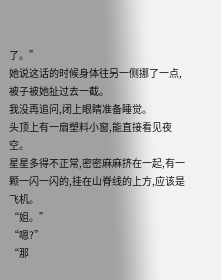了。”
她说这话的时候身体往另一侧挪了一点,被子被她扯过去一截。
我没再追问,闭上眼睛准备睡觉。
头顶上有一扇塑料小窗,能直接看见夜空。
星星多得不正常,密密麻麻挤在一起,有一颗一闪一闪的,挂在山脊线的上方,应该是飞机。
“姐。”
“嗯?”
“那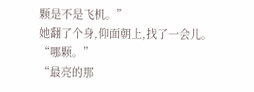颗是不是飞机。”
她翻了个身,仰面朝上,找了一会儿。
“哪颗。”
“最亮的那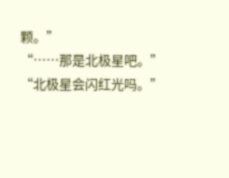颗。”
“……那是北极星吧。”
“北极星会闪红光吗。”